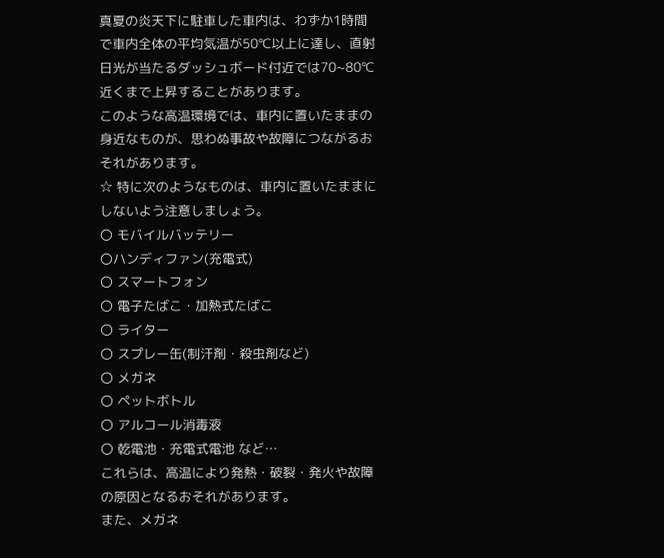真夏の炎天下に駐車した車内は、わずか1時間で車内全体の平均気温が50℃以上に達し、直射日光が当たるダッシュボード付近では70~80℃近くまで上昇することがあります。
このような高温環境では、車内に置いたままの身近なものが、思わぬ事故や故障につながるおそれがあります。
☆ 特に次のようなものは、車内に置いたままにしないよう注意しましょう。
〇 モバイルバッテリー
〇ハンディファン(充電式)
〇 スマートフォン
〇 電子たばこ・加熱式たばこ
〇 ライター
〇 スプレー缶(制汗剤・殺虫剤など)
〇 メガネ
〇 ペットボトル
〇 アルコール消毒液
〇 乾電池・充電式電池 など…
これらは、高温により発熱・破裂・発火や故障の原因となるおそれがあります。
また、メガネ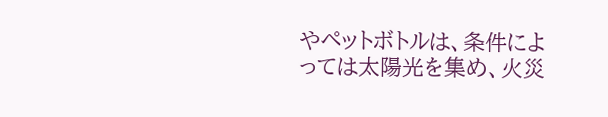やペットボトルは、条件によっては太陽光を集め、火災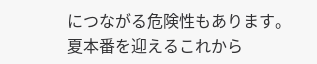につながる危険性もあります。
夏本番を迎えるこれから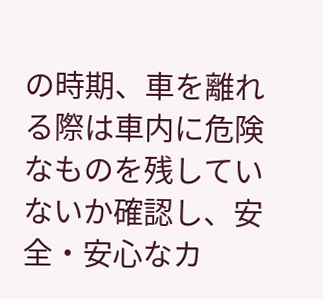の時期、車を離れる際は車内に危険なものを残していないか確認し、安全・安心なカ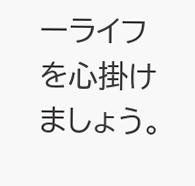ーライフを心掛けましょう。